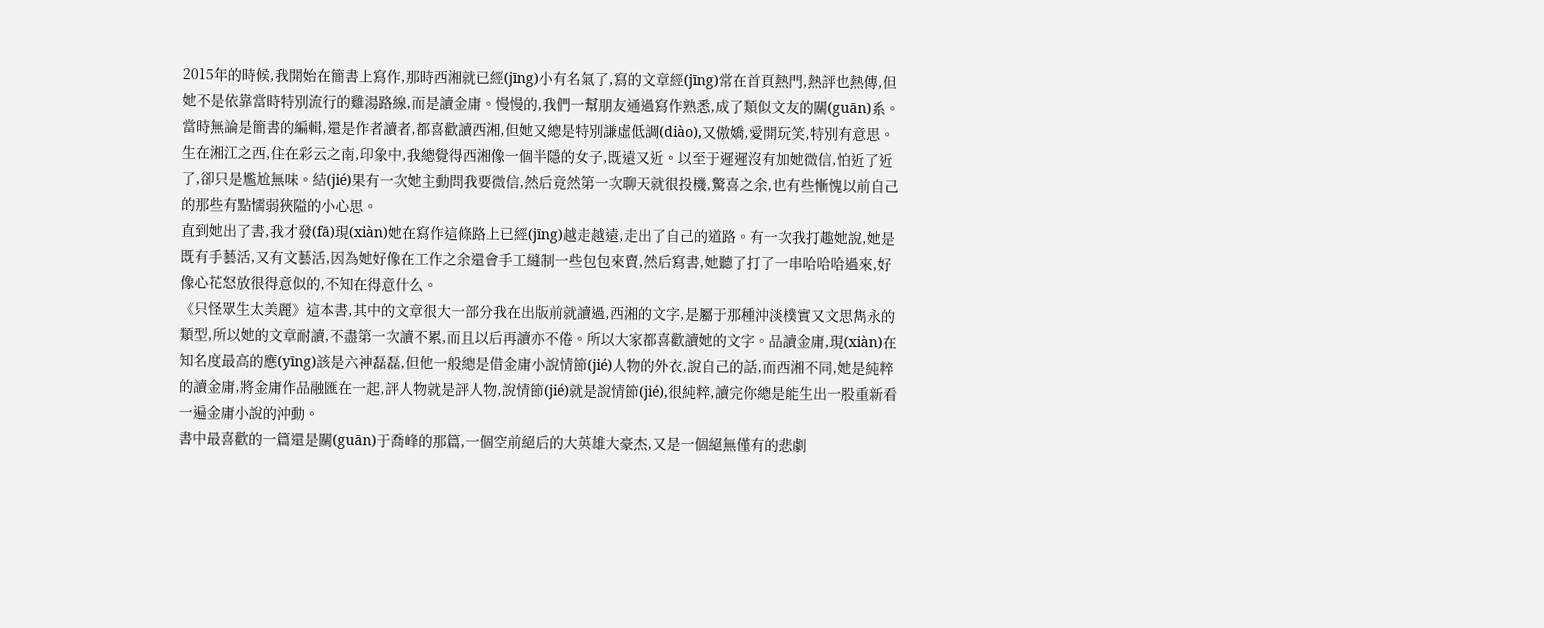2015年的時候,我開始在簡書上寫作,那時西湘就已經(jīng)小有名氣了,寫的文章經(jīng)常在首頁熱門,熱評也熱傳,但她不是依靠當時特別流行的雞湯路線,而是讀金庸。慢慢的,我們一幫朋友通過寫作熟悉,成了類似文友的關(guān)系。當時無論是簡書的編輯,還是作者讀者,都喜歡讀西湘,但她又總是特別謙虛低調(diào),又傲嬌,愛開玩笑,特別有意思。
生在湘江之西,住在彩云之南,印象中,我總覺得西湘像一個半隱的女子,既遠又近。以至于遲遲沒有加她微信,怕近了近了,卻只是尷尬無味。結(jié)果有一次她主動問我要微信,然后竟然第一次聊天就很投機,驚喜之余,也有些慚愧以前自己的那些有點懦弱狹隘的小心思。
直到她出了書,我才發(fā)現(xiàn)她在寫作這條路上已經(jīng)越走越遠,走出了自己的道路。有一次我打趣她說,她是既有手藝活,又有文藝活,因為她好像在工作之余還會手工縫制一些包包來賣,然后寫書,她聽了打了一串哈哈哈過來,好像心花怒放很得意似的,不知在得意什么。
《只怪眾生太美麗》這本書,其中的文章很大一部分我在出版前就讀過,西湘的文字,是屬于那種沖淡樸實又文思雋永的類型,所以她的文章耐讀,不盡第一次讀不累,而且以后再讀亦不倦。所以大家都喜歡讀她的文字。品讀金庸,現(xiàn)在知名度最高的應(yīng)該是六神磊磊,但他一般總是借金庸小說情節(jié)人物的外衣,說自己的話,而西湘不同,她是純粹的讀金庸,將金庸作品融匯在一起,評人物就是評人物,說情節(jié)就是說情節(jié),很純粹,讀完你總是能生出一股重新看一遍金庸小說的沖動。
書中最喜歡的一篇還是關(guān)于喬峰的那篇,一個空前絕后的大英雄大豪杰,又是一個絕無僅有的悲劇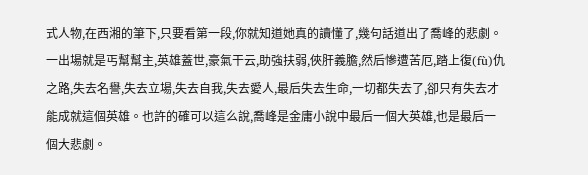式人物,在西湘的筆下,只要看第一段,你就知道她真的讀懂了,幾句話道出了喬峰的悲劇。一出場就是丐幫幫主,英雄蓋世,豪氣干云,助強扶弱,俠肝義膽,然后慘遭苦厄,踏上復(fù)仇之路,失去名譽,失去立場,失去自我,失去愛人,最后失去生命,一切都失去了,卻只有失去才能成就這個英雄。也許的確可以這么說,喬峰是金庸小說中最后一個大英雄,也是最后一個大悲劇。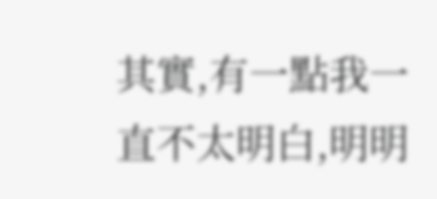其實,有一點我一直不太明白,明明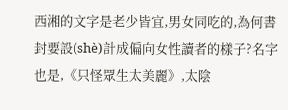西湘的文字是老少皆宜,男女同吃的,為何書封要設(shè)計成偏向女性讀者的樣子?名字也是,《只怪眾生太美麗》,太陰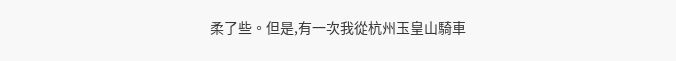柔了些。但是,有一次我從杭州玉皇山騎車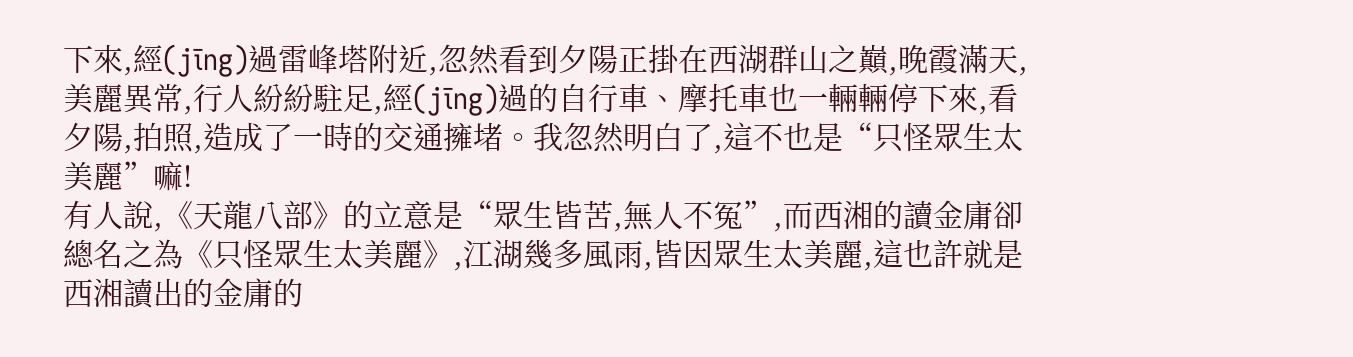下來,經(jīng)過雷峰塔附近,忽然看到夕陽正掛在西湖群山之巔,晚霞滿天,美麗異常,行人紛紛駐足,經(jīng)過的自行車、摩托車也一輛輛停下來,看夕陽,拍照,造成了一時的交通擁堵。我忽然明白了,這不也是“只怪眾生太美麗”嘛!
有人說,《天龍八部》的立意是“眾生皆苦,無人不冤”,而西湘的讀金庸卻總名之為《只怪眾生太美麗》,江湖幾多風雨,皆因眾生太美麗,這也許就是西湘讀出的金庸的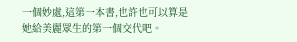一個妙處,這第一本書,也許也可以算是她給美麗眾生的第一個交代吧。